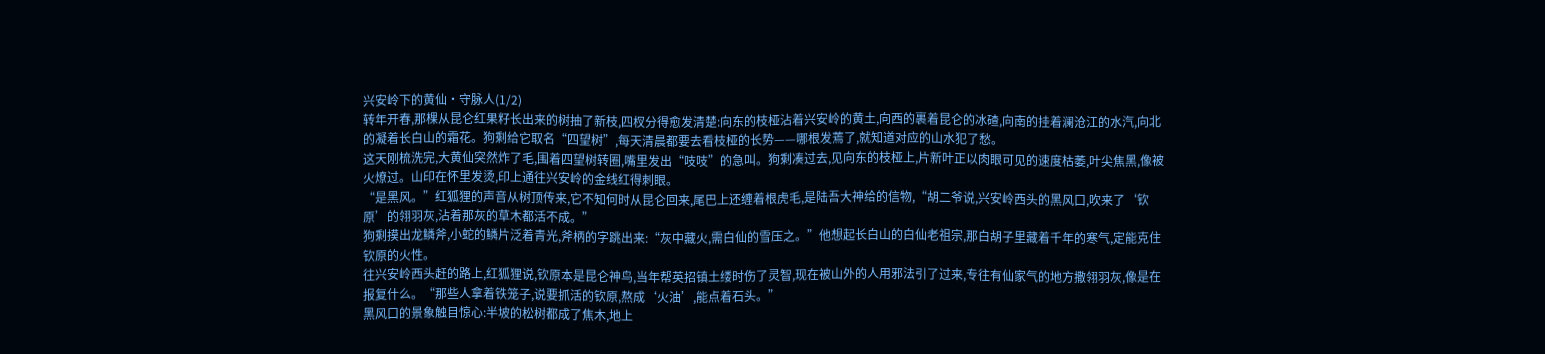兴安岭下的黄仙·守脉人(1/2)
转年开春,那棵从昆仑红果籽长出来的树抽了新枝,四杈分得愈发清楚:向东的枝桠沾着兴安岭的黄土,向西的裹着昆仑的冰碴,向南的挂着澜沧江的水汽,向北的凝着长白山的霜花。狗剩给它取名“四望树”,每天清晨都要去看枝桠的长势——哪根发蔫了,就知道对应的山水犯了愁。
这天刚梳洗完,大黄仙突然炸了毛,围着四望树转圈,嘴里发出“吱吱”的急叫。狗剩凑过去,见向东的枝桠上,片新叶正以肉眼可见的速度枯萎,叶尖焦黑,像被火燎过。山印在怀里发烫,印上通往兴安岭的金线红得刺眼。
“是黑风。”红狐狸的声音从树顶传来,它不知何时从昆仑回来,尾巴上还缠着根虎毛,是陆吾大神给的信物,“胡二爷说,兴安岭西头的黑风口,吹来了‘钦原’的翎羽灰,沾着那灰的草木都活不成。”
狗剩摸出龙鳞斧,小蛇的鳞片泛着青光,斧柄的字跳出来:“灰中藏火,需白仙的雪压之。”他想起长白山的白仙老祖宗,那白胡子里藏着千年的寒气,定能克住钦原的火性。
往兴安岭西头赶的路上,红狐狸说,钦原本是昆仑神鸟,当年帮英招镇土缕时伤了灵智,现在被山外的人用邪法引了过来,专往有仙家气的地方撒翎羽灰,像是在报复什么。“那些人拿着铁笼子,说要抓活的钦原,熬成‘火油’,能点着石头。”
黑风口的景象触目惊心:半坡的松树都成了焦木,地上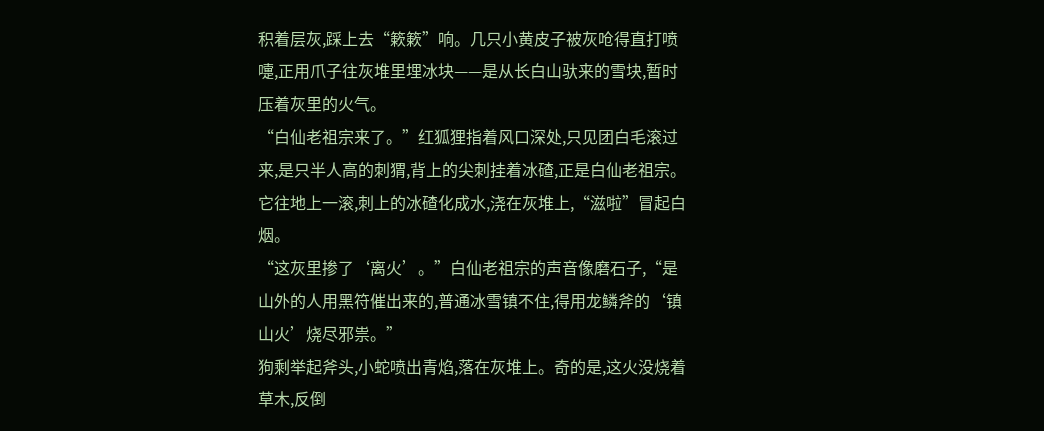积着层灰,踩上去“簌簌”响。几只小黄皮子被灰呛得直打喷嚏,正用爪子往灰堆里埋冰块——是从长白山驮来的雪块,暂时压着灰里的火气。
“白仙老祖宗来了。”红狐狸指着风口深处,只见团白毛滚过来,是只半人高的刺猬,背上的尖刺挂着冰碴,正是白仙老祖宗。它往地上一滚,刺上的冰碴化成水,浇在灰堆上,“滋啦”冒起白烟。
“这灰里掺了‘离火’。”白仙老祖宗的声音像磨石子,“是山外的人用黑符催出来的,普通冰雪镇不住,得用龙鳞斧的‘镇山火’烧尽邪祟。”
狗剩举起斧头,小蛇喷出青焰,落在灰堆上。奇的是,这火没烧着草木,反倒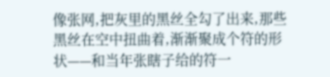像张网,把灰里的黑丝全勾了出来,那些黑丝在空中扭曲着,渐渐聚成个符的形状——和当年张瞎子给的符一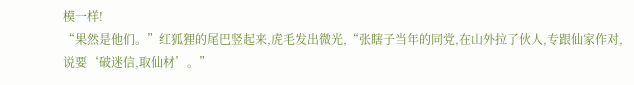模一样!
“果然是他们。”红狐狸的尾巴竖起来,虎毛发出微光,“张瞎子当年的同党,在山外拉了伙人,专跟仙家作对,说要‘破迷信,取仙材’。”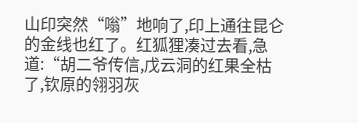山印突然“嗡”地响了,印上通往昆仑的金线也红了。红狐狸凑过去看,急道:“胡二爷传信,戊云洞的红果全枯了,钦原的翎羽灰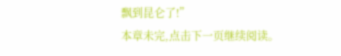飘到昆仑了!”
本章未完,点击下一页继续阅读。